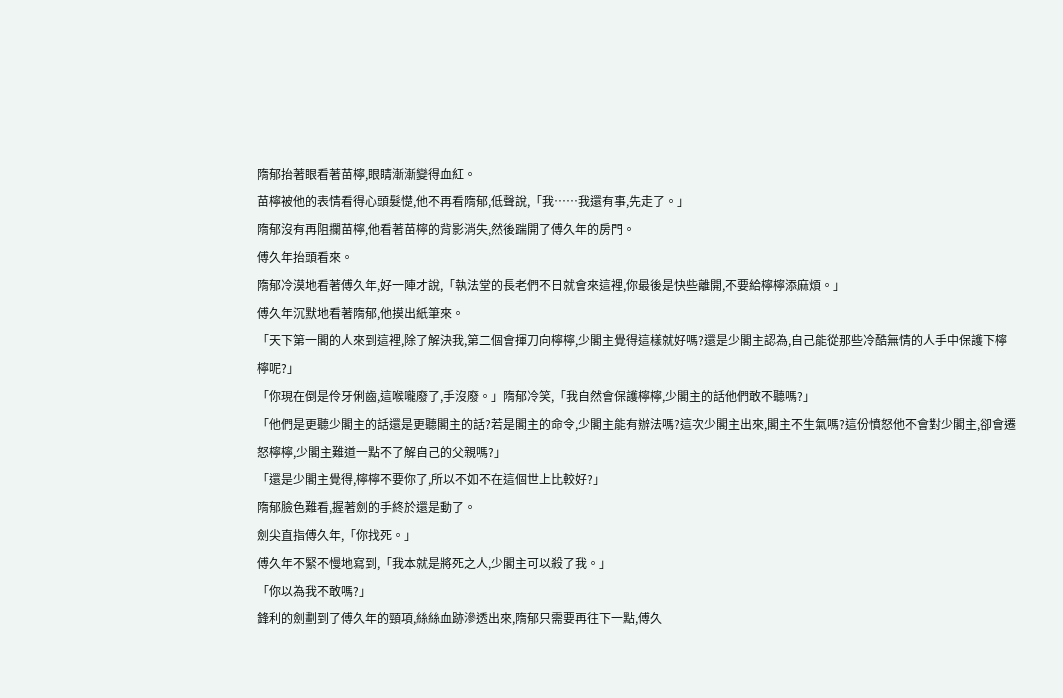隋郁抬著眼看著苗檸,眼睛漸漸變得血紅。
苗檸被他的表情看得心頭髮憷,他不再看隋郁,低聲說,「我……我還有事,先走了。」
隋郁沒有再阻攔苗檸,他看著苗檸的背影消失,然後踹開了傅久年的房門。
傅久年抬頭看來。
隋郁冷漠地看著傅久年,好一陣才說,「執法堂的長老們不日就會來這裡,你最後是快些離開,不要給檸檸添麻煩。」
傅久年沉默地看著隋郁,他摸出紙筆來。
「天下第一閣的人來到這裡,除了解決我,第二個會揮刀向檸檸,少閣主覺得這樣就好嗎?還是少閣主認為,自己能從那些冷酷無情的人手中保護下檸檸呢?」
「你現在倒是伶牙俐齒,這喉嚨廢了,手沒廢。」隋郁冷笑,「我自然會保護檸檸,少閣主的話他們敢不聽嗎?」
「他們是更聽少閣主的話還是更聽閣主的話?若是閣主的命令,少閣主能有辦法嗎?這次少閣主出來,閣主不生氣嗎?這份憤怒他不會對少閣主,卻會遷怒檸檸,少閣主難道一點不了解自己的父親嗎?」
「還是少閣主覺得,檸檸不要你了,所以不如不在這個世上比較好?」
隋郁臉色難看,握著劍的手終於還是動了。
劍尖直指傅久年,「你找死。」
傅久年不緊不慢地寫到,「我本就是將死之人,少閣主可以殺了我。」
「你以為我不敢嗎?」
鋒利的劍劃到了傅久年的頸項,絲絲血跡滲透出來,隋郁只需要再往下一點,傅久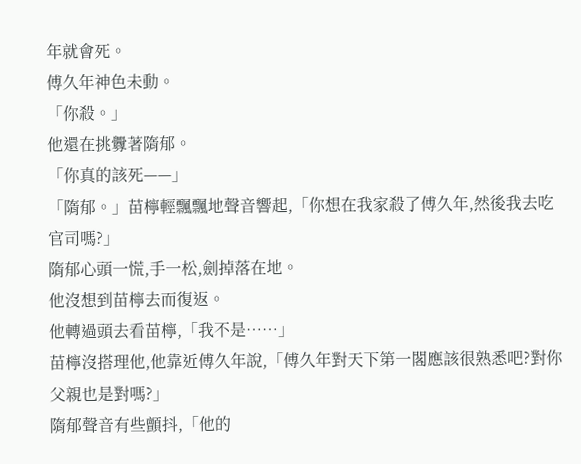年就會死。
傅久年神色未動。
「你殺。」
他還在挑釁著隋郁。
「你真的該死——」
「隋郁。」苗檸輕飄飄地聲音響起,「你想在我家殺了傅久年,然後我去吃官司嗎?」
隋郁心頭一慌,手一松,劍掉落在地。
他沒想到苗檸去而復返。
他轉過頭去看苗檸,「我不是……」
苗檸沒搭理他,他靠近傅久年說,「傅久年對天下第一閣應該很熟悉吧?對你父親也是對嗎?」
隋郁聲音有些顫抖,「他的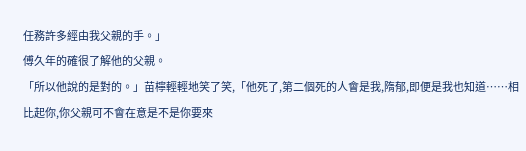任務許多經由我父親的手。」
傅久年的確很了解他的父親。
「所以他說的是對的。」苗檸輕輕地笑了笑,「他死了,第二個死的人會是我,隋郁,即便是我也知道……相比起你,你父親可不會在意是不是你要來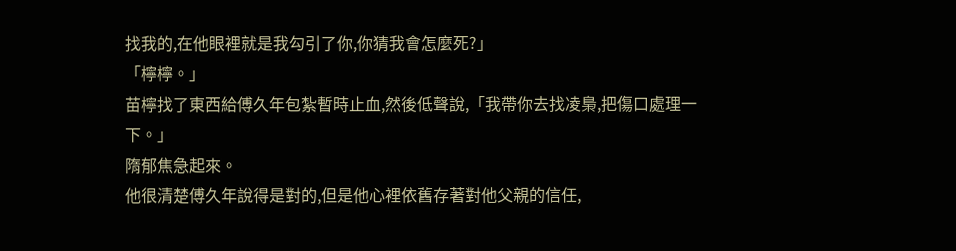找我的,在他眼裡就是我勾引了你,你猜我會怎麼死?」
「檸檸。」
苗檸找了東西給傅久年包紮暫時止血,然後低聲說,「我帶你去找凌梟,把傷口處理一下。」
隋郁焦急起來。
他很清楚傅久年說得是對的,但是他心裡依舊存著對他父親的信任,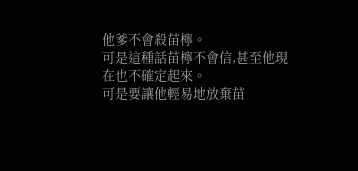他爹不會殺苗檸。
可是這種話苗檸不會信,甚至他現在也不確定起來。
可是要讓他輕易地放棄苗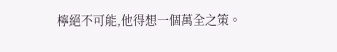檸絕不可能,他得想一個萬全之策。